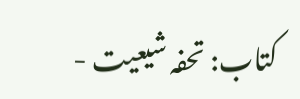کتاب: تحفہ شیعیت -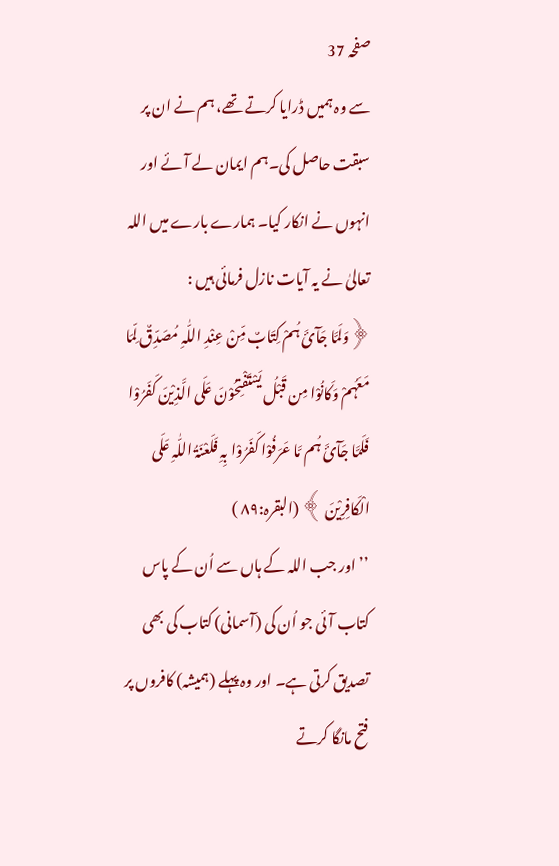صفحہ 37
سے وہ ہمیں ڈرایا کرتے تھے، ہم نے ان پر سبقت حاصل کی۔ہم ایمان لے آئے اور انہوں نے انکار کیا۔ ہمارے بارے میں اللہ تعالیٰ نے یہ آیات نازل فرمائی ہیں :
﴿وَلَمَّا جَآئَ ہُمْ کِتَابٌ مِّنْ عِنْدِ اللّٰہِ مُصَدِّقٌ لِّمَا مَعَہُمْ وَکَانُوْا مِن قَبْلُ یَسْتَفْتِحُوْنَ عَلَی الَّذِیْنَ کَفَرُوْا فَلَمَّا جَآئَ ہُم مَّا عَرَفُوْا کَفَرُوْا بِہِ فَلَعْنَۃُ اللّٰہِ عَلَی الْکَافِرِیْنَ ﴾ (البقرہ:۸۹ )
’’اور جب اللہ کے ہاں سے اُن کے پاس کتاب آئی جو اُن کی (آسمانی) کتاب کی بھی تصدیق کرتی ہے۔ اور وہ پہلے (ہمیشہ) کافروں پر فتح مانگا کرتے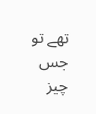تھے تو جس چیز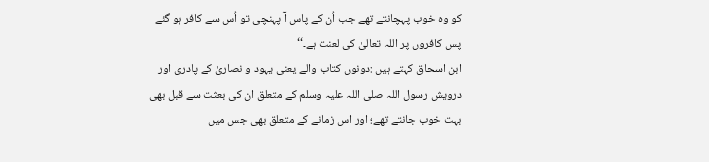کو وہ خوب پہچانتے تھے جب اُن کے پاس آ پہنچی تو اُس سے کافر ہو گئے پس کافروں پر اللہ تعالیٰ کی لعنت ہے۔‘‘
ابن اسحاق کہتے ہیں :دونوں کتاب والے یعنی یہود و نصاریٰ کے پادری اور درویش رسول اللہ صلی اللہ علیہ وسلم کے متعلق ان کی بعثت سے قبل بھی بہت خوب جانتے تھے؛ اور اس زمانے کے متعلق بھی جس میں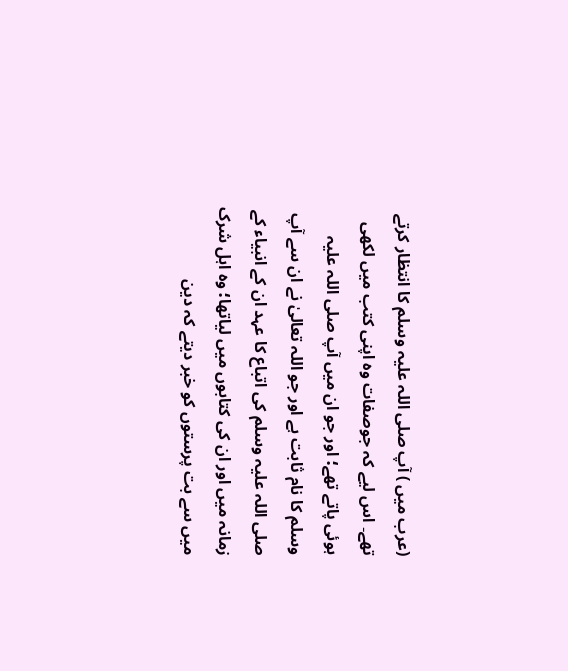(عرب میں ) آپ صلی اللہ علیہ وسلم کا انتظار کرتے تھے۔ اس لیے کہ جوصفات وہ اپنی کتب میں لکھی ہوئی پاتے تھے؛ اور جو ان میں آپ صلی اللہ علیہ وسلم کا نام ثابت ہے اور جو اللہ تعالیٰ نے ان سے آپ صلی اللہ علیہ وسلم کی اتباع کا عہد ان کے انبیاء کے زمانہ میں اور ان کی کتابوں میں لیاتھا؛ وہ اہل شرک میں سے بت پرستوں کو خبر دیتے کہ دین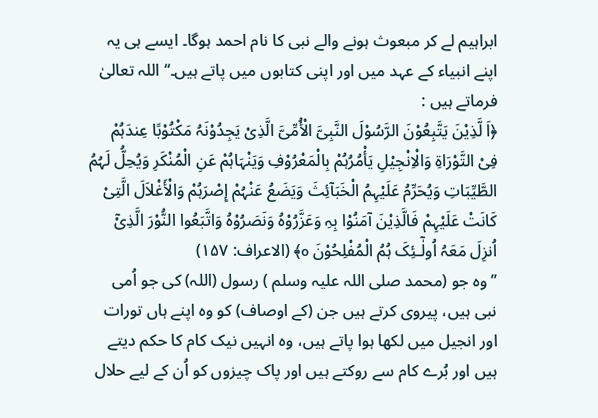ابراہیم لے کر مبعوث ہونے والے نبی کا نام احمد ہوگا۔ ایسے ہی یہ اپنے انبیاء کے عہد میں اور اپنی کتابوں میں پاتے ہیں۔‘‘ اللہ تعالیٰ فرماتے ہیں :
﴿اَ لَّذِیْنَ یَتَّبِعُوْنَ الرَّسُوْلَ النَّبِیَّ الْأُمِّیَّ الَّذِیْ یَجِدُوْنَہُ مَکْتُوْبًا عِندَہُمْ فِیْ التَّوْرَاۃِ وَالْاِنْجِیْلِ یَأْمُرُہُمْ بِالْمَعْرُوْفِ وَیَنْہَاہُمْ عَنِ الْمُنْکَرِ وَیُحِلُّ لَہُمُ الطَّیِّبَاتِ وَیُحَرِّمُ عَلَیْہِمُ الْخَبَآئِثَ وَیَضَعُ عَنْہُمْ إِصْرَہُمْ وَالْأَغْلاَلَ الَّتِیْ کَانَتْ عَلَیْہِمْ فَالَّذِیْنَ آمَنُوْا بِہِ وَعَزَّرُوْہُ وَنَصَرُوْہُ وَاتَّبَعُوا النُّوْرَ الَّذِیْٓ اُنزِلَ مَعَہُ اُولٰٓـئِکَ ہُمُ الْمُفْلِحُوْنَ o﴾ (الاعراف: ۱۵۷)
’’ وہ جو (محمد صلی اللہ علیہ وسلم ) رسول (اللہ) کی جو اُمی نبی ہیں، پیروی کرتے ہیں جن (کے اوصاف) کو وہ اپنے ہاں تورات اور انجیل میں لکھا ہوا پاتے ہیں، وہ انہیں نیک کام کا حکم دیتے ہیں اور بُرے کام سے روکتے ہیں اور پاک چیزوں کو اُن کے لیے حلال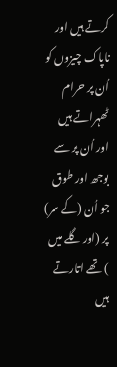کرتے ہیں اور ناپاک چیزوں کو اُن پر حرام ٹھہراتے ہیں اور اُن پر سے بوجھ اور طوق جو اُن (کے سر) پر (اور گلے میں ) تھے اتارتے ہیں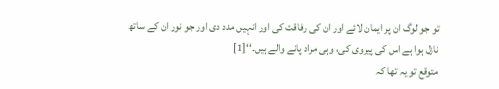تو جو لوگ ان پر ایمان لائے اور ان کی رفاقت کی اور انہیں مدد دی اور جو نور ان کے ساتھ نازل ہوا ہے اس کی پیروی کی، وہی مراد پانے والے ہیں۔‘‘[1]
متوقع تو یہ تھا کہ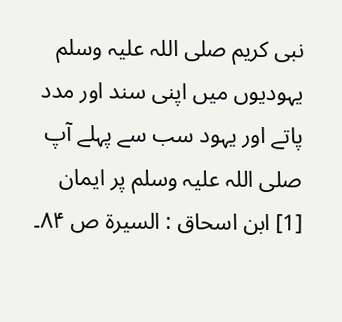نبی کریم صلی اللہ علیہ وسلم یہودیوں میں اپنی سند اور مدد پاتے اور یہود سب سے پہلے آپ صلی اللہ علیہ وسلم پر ایمان
[1] ابن اسحاق : السیرۃ ص ۸۴۔